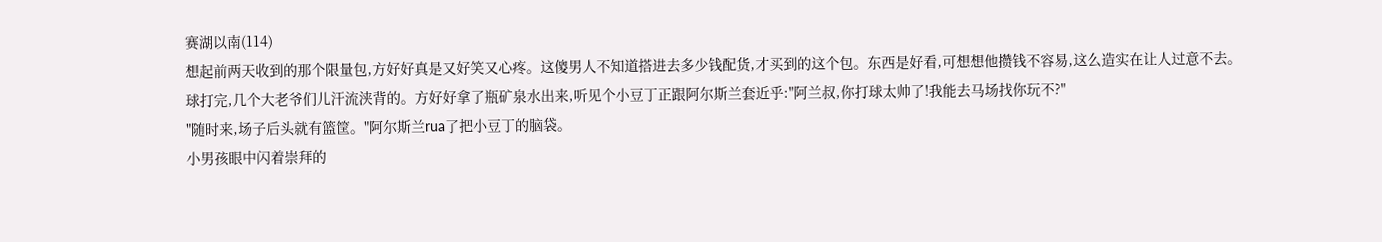赛湖以南(114)
想起前两天收到的那个限量包,方好好真是又好笑又心疼。这傻男人不知道搭进去多少钱配货,才买到的这个包。东西是好看,可想想他攒钱不容易,这么造实在让人过意不去。
球打完,几个大老爷们儿汗流浃背的。方好好拿了瓶矿泉水出来,听见个小豆丁正跟阿尔斯兰套近乎:"阿兰叔,你打球太帅了!我能去马场找你玩不?"
"随时来,场子后头就有篮筐。"阿尔斯兰rua了把小豆丁的脑袋。
小男孩眼中闪着崇拜的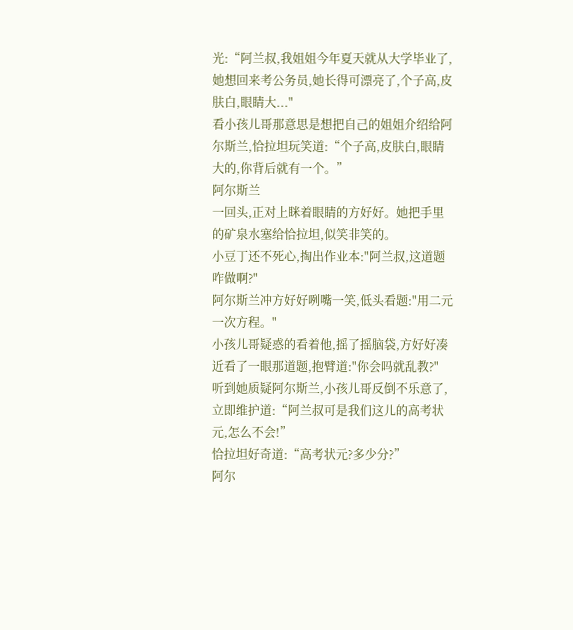光:“阿兰叔,我姐姐今年夏天就从大学毕业了,她想回来考公务员,她长得可漂亮了,个子高,皮肤白,眼睛大..."
看小孩儿哥那意思是想把自己的姐姐介绍给阿尔斯兰,恰拉坦玩笑道:“个子高,皮肤白,眼睛大的,你背后就有一个。”
阿尔斯兰
一回头,正对上眯着眼睛的方好好。她把手里的矿泉水塞给恰拉坦,似笑非笑的。
小豆丁还不死心,掏出作业本:"阿兰叔,这道题咋做啊?"
阿尔斯兰冲方好好咧嘴一笑,低头看题:"用二元一次方程。"
小孩儿哥疑惑的看着他,摇了摇脑袋,方好好凑近看了一眼那道题,抱臂道:"你会吗就乱教?"
听到她质疑阿尔斯兰,小孩儿哥反倒不乐意了,立即维护道:“阿兰叔可是我们这儿的高考状元,怎么不会!”
恰拉坦好奇道:“高考状元?多少分?”
阿尔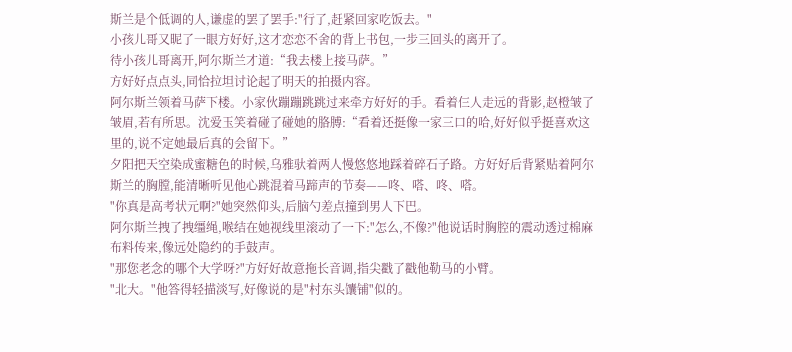斯兰是个低调的人,谦虚的罢了罢手:"行了,赶紧回家吃饭去。"
小孩儿哥又昵了一眼方好好,这才恋恋不舍的背上书包,一步三回头的离开了。
待小孩儿哥离开,阿尔斯兰才道:“我去楼上接马萨。”
方好好点点头,同恰拉坦讨论起了明天的拍摄内容。
阿尔斯兰领着马萨下楼。小家伙蹦蹦跳跳过来牵方好好的手。看着仨人走远的背影,赵橙皱了皱眉,若有所思。沈爱玉笑着碰了碰她的胳膊:“看着还挺像一家三口的哈,好好似乎挺喜欢这里的,说不定她最后真的会留下。”
夕阳把天空染成蜜糖色的时候,乌雅驮着两人慢悠悠地踩着碎石子路。方好好后背紧贴着阿尔斯兰的胸膛,能清晰听见他心跳混着马蹄声的节奏——咚、嗒、咚、嗒。
"你真是高考状元啊?"她突然仰头,后脑勺差点撞到男人下巴。
阿尔斯兰拽了拽缰绳,喉结在她视线里滚动了一下:"怎么,不像?"他说话时胸腔的震动透过棉麻布料传来,像远处隐约的手鼓声。
"那您老念的哪个大学呀?"方好好故意拖长音调,指尖戳了戳他勒马的小臂。
"北大。"他答得轻描淡写,好像说的是"村东头馕铺"似的。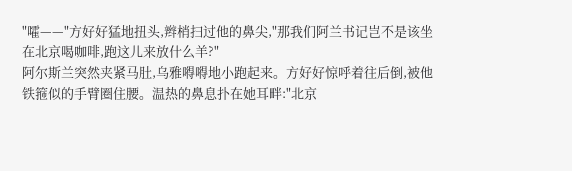"嚯——"方好好猛地扭头,辫梢扫过他的鼻尖,"那我们阿兰书记岂不是该坐在北京喝咖啡,跑这儿来放什么羊?"
阿尔斯兰突然夹紧马肚,乌雅嘚嘚地小跑起来。方好好惊呼着往后倒,被他铁箍似的手臂圈住腰。温热的鼻息扑在她耳畔:"北京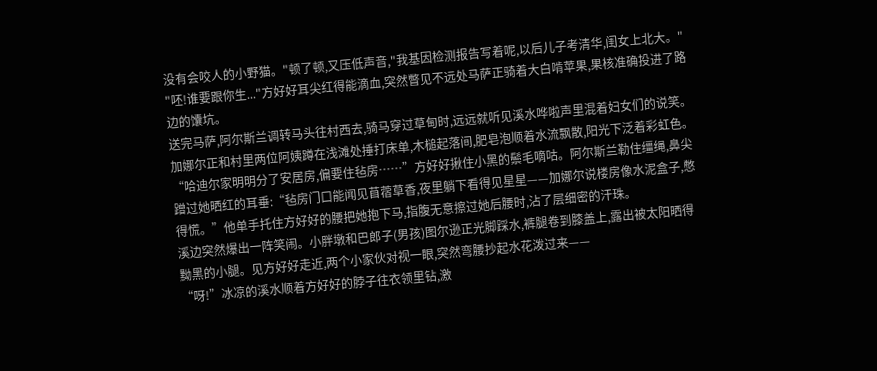没有会咬人的小野猫。"顿了顿,又压低声音,"我基因检测报告写着呢,以后儿子考清华,闺女上北大。"
"呸!谁要跟你生..."方好好耳尖红得能滴血,突然瞥见不远处马萨正骑着大白啃苹果,果核准确投进了路边的馕坑。
送完马萨,阿尔斯兰调转马头往村西去,骑马穿过草甸时,远远就听见溪水哗啦声里混着妇女们的说笑。加娜尔正和村里两位阿姨蹲在浅滩处捶打床单,木槌起落间,肥皂泡顺着水流飘散,阳光下泛着彩虹色。
“哈迪尔家明明分了安居房,偏要住毡房……”方好好揪住小黑的鬃毛嘀咕。阿尔斯兰勒住缰绳,鼻尖蹭过她晒红的耳垂:“毡房门口能闻见苜蓿草香,夜里躺下看得见星星——加娜尔说楼房像水泥盒子,憋得慌。”他单手托住方好好的腰把她抱下马,指腹无意擦过她后腰时,沾了层细密的汗珠。
溪边突然爆出一阵笑闹。小胖墩和巴郎子(男孩)图尔逊正光脚踩水,裤腿卷到膝盖上,露出被太阳晒得黝黑的小腿。见方好好走近,两个小家伙对视一眼,突然弯腰抄起水花泼过来——
“呀!”冰凉的溪水顺着方好好的脖子往衣领里钻,激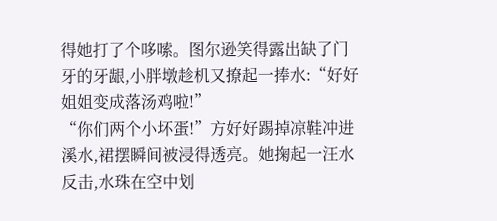得她打了个哆嗦。图尔逊笑得露出缺了门牙的牙龈,小胖墩趁机又撩起一捧水:“好好姐姐变成落汤鸡啦!”
“你们两个小坏蛋!”方好好踢掉凉鞋冲进溪水,裙摆瞬间被浸得透亮。她掬起一汪水反击,水珠在空中划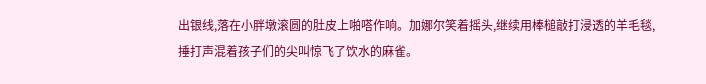出银线,落在小胖墩滚圆的肚皮上啪嗒作响。加娜尔笑着摇头,继续用棒槌敲打浸透的羊毛毯,捶打声混着孩子们的尖叫惊飞了饮水的麻雀。